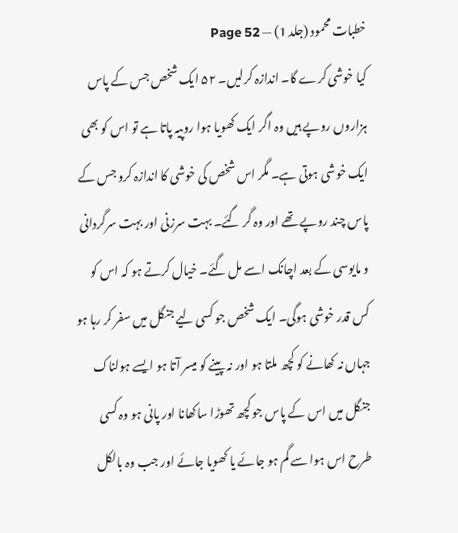خطبات محمود (جلد 1) — Page 52
کیا خوشی کرے گا۔ اندازہ کرلیں۔ ۵۲ ایک شخص جس کے پاس ہزاروں روپے ہیں وہ اگر ایک کھویا ہوا روپیہ پاتا ہے تو اس کو بھی ایک خوشی ہوتی ہے۔ مگر اس شخص کی خوشی کا اندازہ کرو جس کے پاس چند روپے تھے اور وہ گر گئے۔ بہت سرزنی اور بہت سرگردانی و مایوسی کے بعد اچانک اسے مل گئے۔ خیال کرتے ہو کہ اس کو کس قدر خوشی ہوگی۔ ایک شخص جو کسی لیے جنگل میں سفر کر رہا ہو جہاں نہ کھانے کو کچھ ملتا ہو اور نہ پینے کو میسر آتا ہو ایسے ہولناک جنگل میں اس کے پاس جو کچھ تھوڑا ساکھانا اور پانی ہو وہ کسی طرح اس ہوا سے گم ہو جائے یا کھویا جائے اور جب وہ بالکل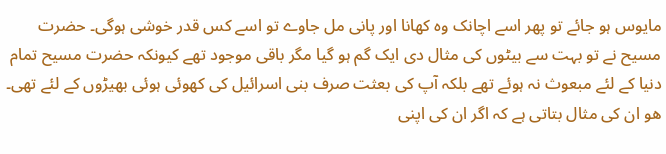مایوس ہو جائے تو پھر اسے اچانک وہ کھانا اور پانی مل جاوے تو اسے کس قدر خوشی ہوگی۔ حضرت مسیح نے تو بہت سے بیٹوں کی مثال دی ایک گم ہو گیا مگر باقی موجود تھے کیونکہ حضرت مسیح تمام دنیا کے لئے مبعوث نہ ہوئے تھے بلکہ آپ کی بعثت صرف بنی اسرائیل کی کھوئی ہوئی بھیڑوں کے لئے تھی۔ ھو ان کی مثال بتاتی ہے کہ اگر ان کی اپنی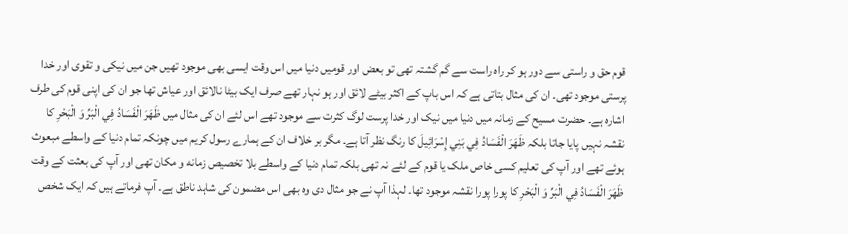قوم حق و راستی سے دور ہو کر راہ راست سے گم گشتہ تھی تو بعض اور قومیں دنیا میں اس وقت ایسی بھی موجود تھیں جن میں نیکی و تقوی اور خدا پرستی موجود تھی۔ ان کی مثال بتاتی ہے کہ اس باپ کے اکثر بیٹے لائق اور ہو نہار تھے صرف ایک بیٹا نالائق اور عیاش تھا جو ان کی اپنی قوم کی طرف اشارہ ہے۔ حضرت مسیح کے زمانہ میں دنیا میں نیک اور خدا پرست لوگ کثرت سے موجود تھے اس لئے ان کی مثال میں ظَهَرَ الْفَسَادُ فِي الْبَرِّ وَ الْبَحْرِ کا نقشہ نہیں پایا جاتا بلکہ ظَهَرَ الْفَسَادُ فِي بَنِي إِسْرَائِيلَ کا رنگ نظر آتا ہے۔ مگر بر خلاف ان کے ہمارے رسول کریم میں چونکہ تمام دنیا کے واسطے مبعوث ہوئے تھے اور آپ کی تعلیم کسی خاص ملک یا قوم کے لئے نہ تھی بلکہ تمام دنیا کے واسطے بلا تخصیص زمانه و مکان تھی اور آپ کی بعثت کے وقت ظَهَرَ الْفَسَادُ فِي الْبَرِّ وَ الْبَحْرِ کا پورا پورا نقشہ موجود تھا۔ لہذا آپ نے جو مثال دی وہ بھی اس مضمون کی شاہد ناطق ہے۔ آپ فرماتے ہیں کہ ایک شخص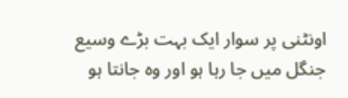اونٹنی پر سوار ایک بہت بڑے وسیع جنگل میں جا رہا ہو اور وہ جانتا ہو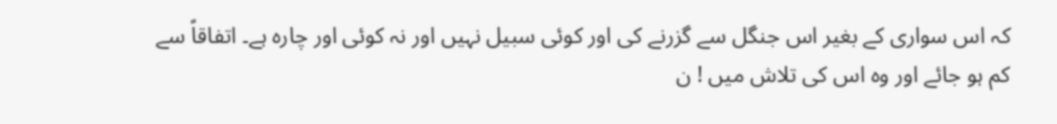کہ اس سواری کے بغیر اس جنگل سے گزرنے کی اور کوئی سبیل نہیں اور نہ کوئی اور چارہ ہے۔ اتفاقاً سے کم ہو جائے اور وہ اس کی تلاش میں ! ن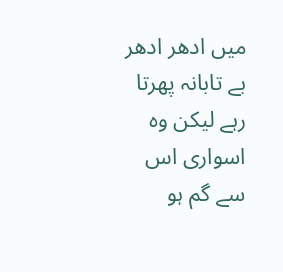میں ادھر ادھر بے تابانہ پھرتا رہے لیکن وه اسواری اس سے گم ہو